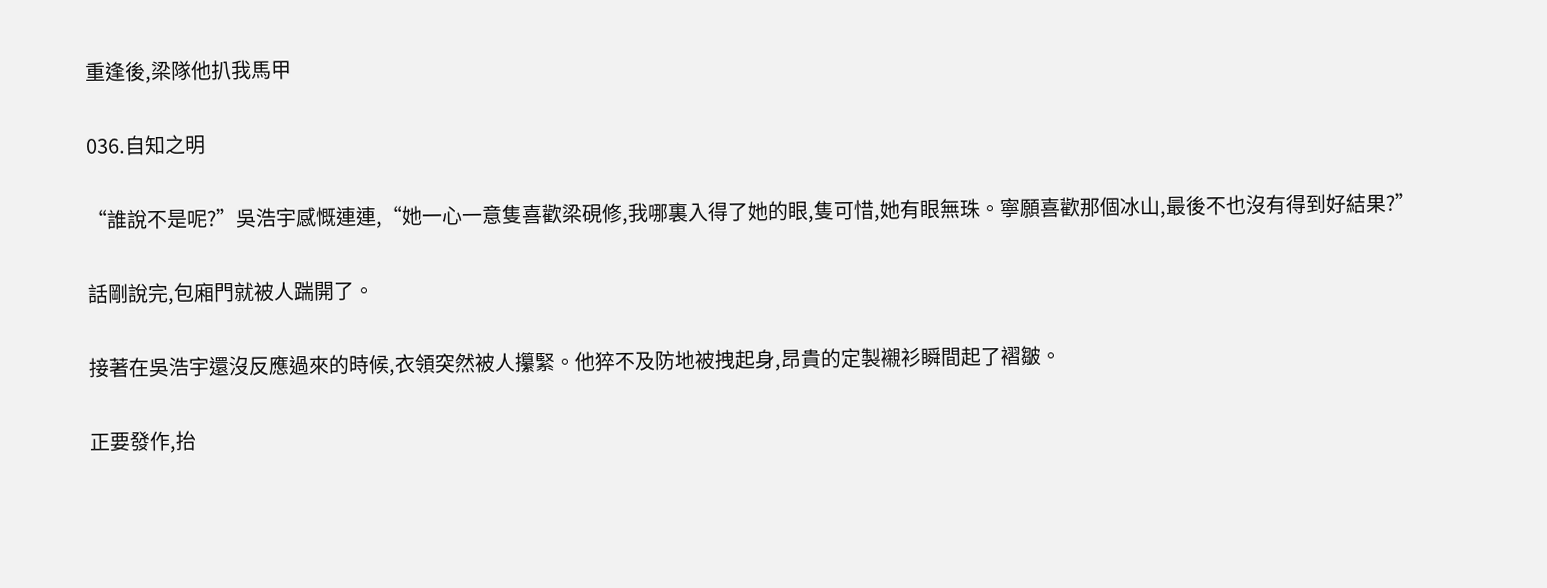重逢後,梁隊他扒我馬甲

036.自知之明

“誰說不是呢?”吳浩宇感慨連連,“她一心一意隻喜歡梁硯修,我哪裏入得了她的眼,隻可惜,她有眼無珠。寧願喜歡那個冰山,最後不也沒有得到好結果?”

話剛說完,包廂門就被人踹開了。

接著在吳浩宇還沒反應過來的時候,衣領突然被人攥緊。他猝不及防地被拽起身,昂貴的定製襯衫瞬間起了褶皺。

正要發作,抬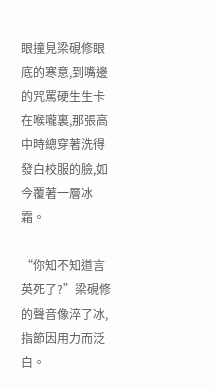眼撞見梁硯修眼底的寒意,到嘴邊的咒罵硬生生卡在喉嚨裏,那張高中時總穿著洗得發白校服的臉,如今覆著一層冰霜。

“你知不知道言英死了?”梁硯修的聲音像淬了冰,指節因用力而泛白。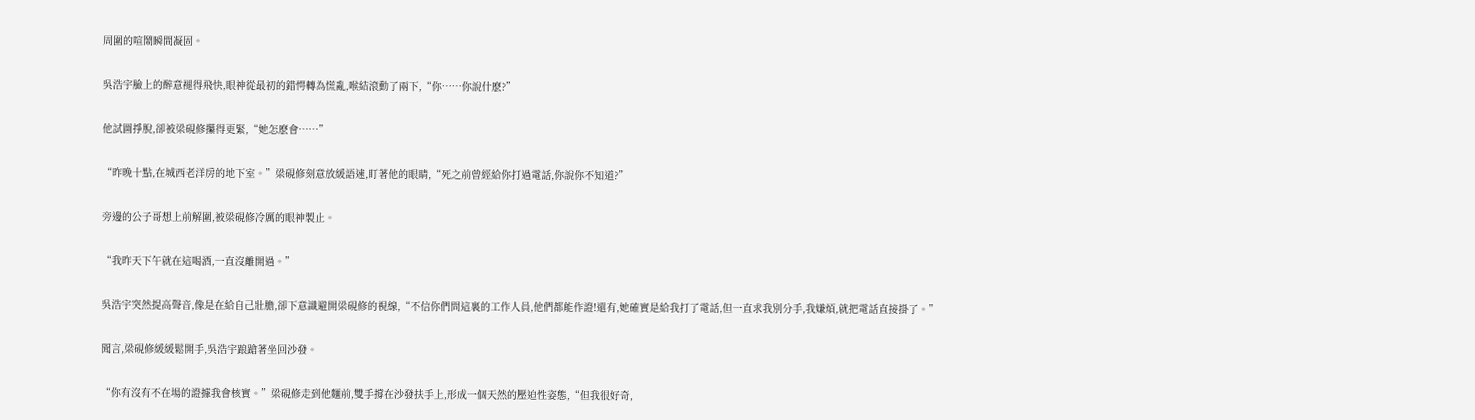周圍的喧鬧瞬間凝固。

吳浩宇臉上的醉意褪得飛快,眼神從最初的錯愕轉為慌亂,喉結滾動了兩下,“你……你說什麽?”

他試圖掙脫,卻被梁硯修攥得更緊,“她怎麽會……”

“昨晚十點,在城西老洋房的地下室。”梁硯修刻意放緩語速,盯著他的眼睛,“死之前曾經給你打過電話,你說你不知道?”

旁邊的公子哥想上前解圍,被梁硯修冷厲的眼神製止。

“我昨天下午就在這喝酒,一直沒離開過。”

吳浩宇突然提高聲音,像是在給自己壯膽,卻下意識避開梁硯修的視線,“不信你們問這裏的工作人員,他們都能作證!還有,她確實是給我打了電話,但一直求我別分手,我嫌煩,就把電話直接掛了。”

聞言,梁硯修緩緩鬆開手,吳浩宇踉蹌著坐回沙發。

“你有沒有不在場的證據我會核實。”梁硯修走到他麵前,雙手撐在沙發扶手上,形成一個天然的壓迫性姿態,“但我很好奇,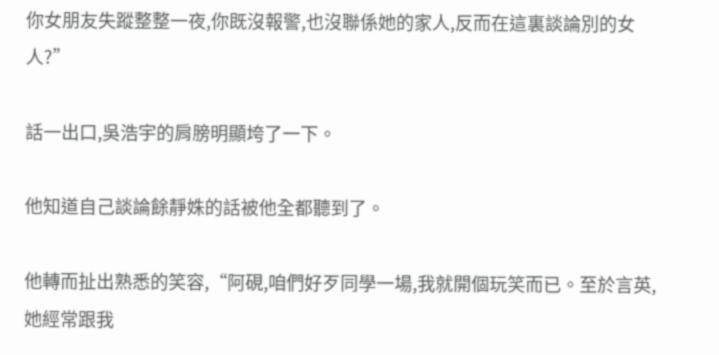你女朋友失蹤整整一夜,你既沒報警,也沒聯係她的家人,反而在這裏談論別的女人?”

話一出口,吳浩宇的肩膀明顯垮了一下。

他知道自己談論餘靜姝的話被他全都聽到了。

他轉而扯出熟悉的笑容,“阿硯,咱們好歹同學一場,我就開個玩笑而已。至於言英,她經常跟我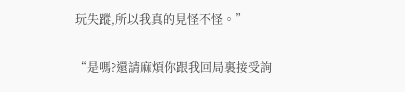玩失蹤,所以我真的見怪不怪。”

“是嗎?還請麻煩你跟我回局裏接受詢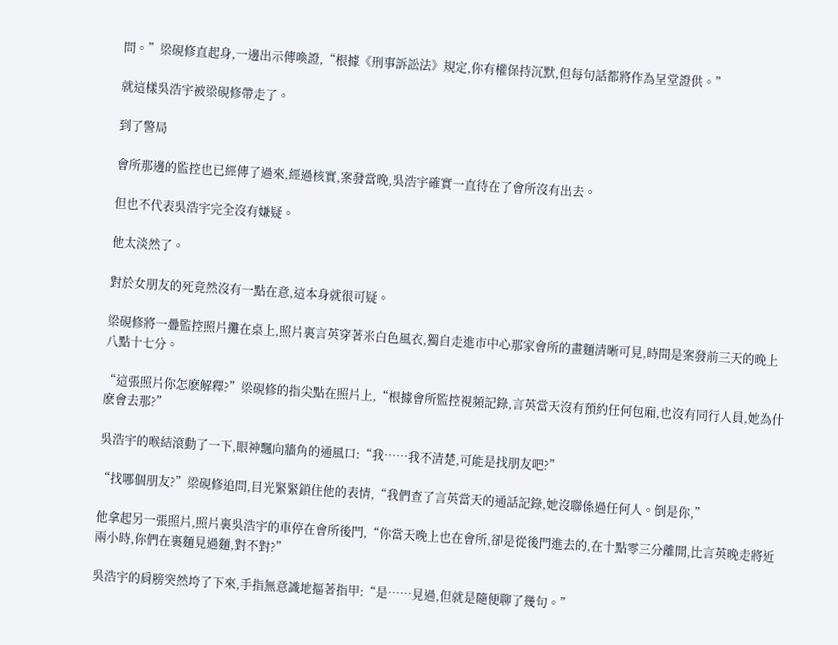問。”梁硯修直起身,一邊出示傳喚證,“根據《刑事訴訟法》規定,你有權保持沉默,但每句話都將作為呈堂證供。”

就這樣吳浩宇被梁硯修帶走了。

到了警局

會所那邊的監控也已經傳了過來,經過核實,案發當晚,吳浩宇確實一直待在了會所沒有出去。

但也不代表吳浩宇完全沒有嫌疑。

他太淡然了。

對於女朋友的死竟然沒有一點在意,這本身就很可疑。

梁硯修將一疊監控照片攤在桌上,照片裏言英穿著米白色風衣,獨自走進市中心那家會所的畫麵清晰可見,時間是案發前三天的晚上八點十七分。

“這張照片你怎麽解釋?”梁硯修的指尖點在照片上,“根據會所監控視頻記錄,言英當天沒有預約任何包廂,也沒有同行人員,她為什麽會去那?”

吳浩宇的喉結滾動了一下,眼神飄向牆角的通風口:“我……我不清楚,可能是找朋友吧?”

“找哪個朋友?”梁硯修追問,目光緊緊鎖住他的表情,“我們查了言英當天的通話記錄,她沒聯係過任何人。倒是你,”

他拿起另一張照片,照片裏吳浩宇的車停在會所後門,“你當天晚上也在會所,卻是從後門進去的,在十點零三分離開,比言英晚走將近兩小時,你們在裏麵見過麵,對不對?”

吳浩宇的肩膀突然垮了下來,手指無意識地摳著指甲:“是……見過,但就是隨便聊了幾句。”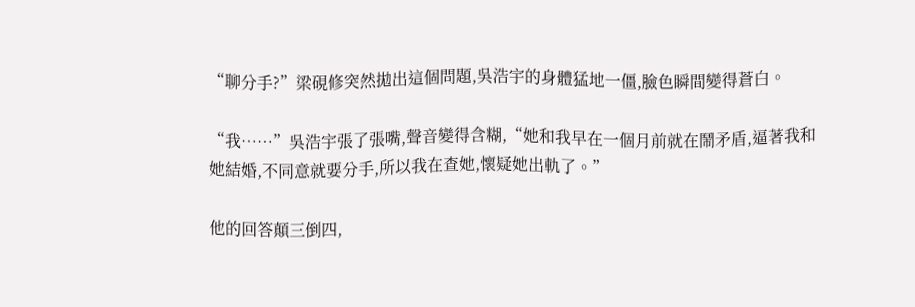“聊分手?”梁硯修突然拋出這個問題,吳浩宇的身體猛地一僵,臉色瞬間變得蒼白。

“我……”吳浩宇張了張嘴,聲音變得含糊,“她和我早在一個月前就在鬧矛盾,逼著我和她結婚,不同意就要分手,所以我在查她,懷疑她出軌了。”

他的回答顛三倒四,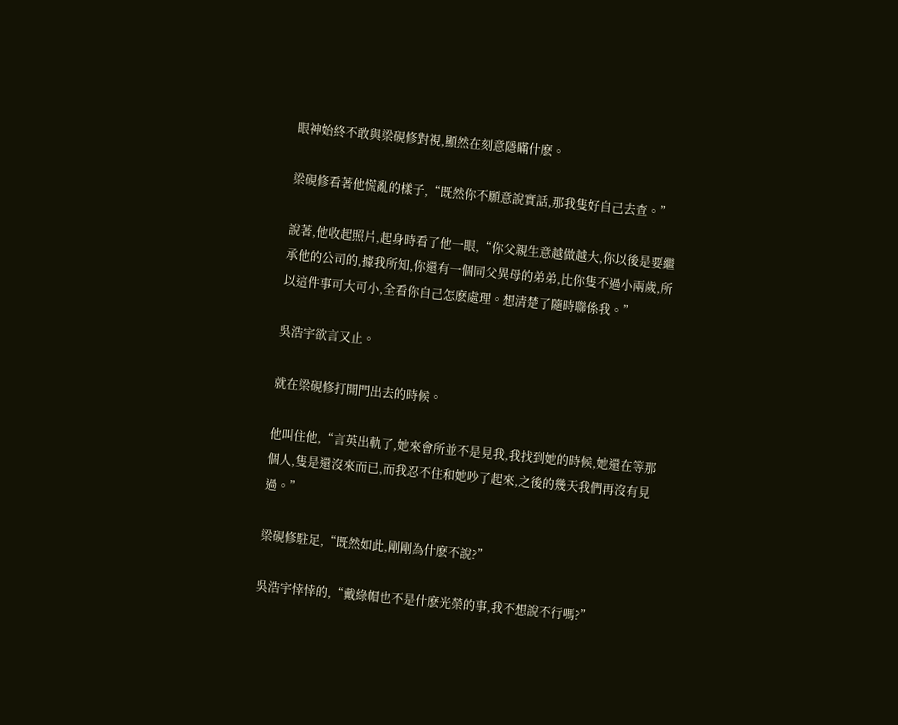眼神始終不敢與梁硯修對視,顯然在刻意隱瞞什麽。

梁硯修看著他慌亂的樣子,“既然你不願意說實話,那我隻好自己去查。”

說著,他收起照片,起身時看了他一眼,“你父親生意越做越大,你以後是要繼承他的公司的,據我所知,你還有一個同父異母的弟弟,比你隻不過小兩歲,所以這件事可大可小,全看你自己怎麽處理。想清楚了隨時聯係我。”

吳浩宇欲言又止。

就在梁硯修打開門出去的時候。

他叫住他,“言英出軌了,她來會所並不是見我,我找到她的時候,她還在等那個人,隻是還沒來而已,而我忍不住和她吵了起來,之後的幾天我們再沒有見過。”

梁硯修駐足,“既然如此,剛剛為什麽不說?”

吳浩宇悻悻的,“戴綠帽也不是什麽光榮的事,我不想說不行嗎?”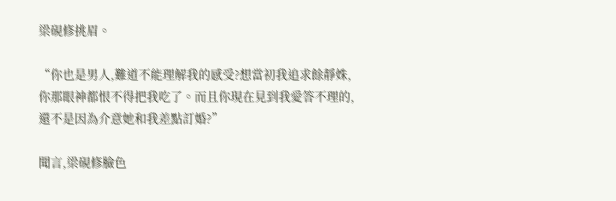梁硯修挑眉。

“你也是男人,難道不能理解我的感受?想當初我追求餘靜姝,你那眼神都恨不得把我吃了。而且你現在見到我愛答不理的,還不是因為介意她和我差點訂婚?”

聞言,梁硯修臉色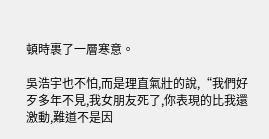頓時裹了一層寒意。

吳浩宇也不怕,而是理直氣壯的說,“我們好歹多年不見,我女朋友死了,你表現的比我還激動,難道不是因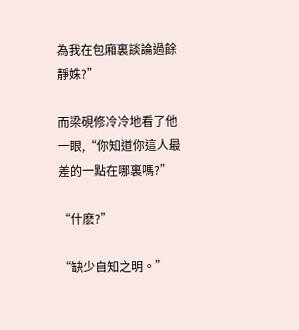為我在包廂裏談論過餘靜姝?”

而梁硯修冷冷地看了他一眼,“你知道你這人最差的一點在哪裏嗎?”

“什麽?”

“缺少自知之明。”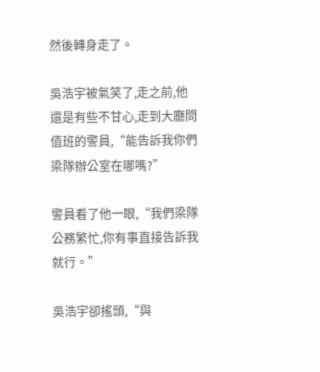然後轉身走了。

吳浩宇被氣笑了,走之前,他還是有些不甘心,走到大廳問值班的警員,“能告訴我你們梁隊辦公室在哪嗎?”

警員看了他一眼,“我們梁隊公務繁忙,你有事直接告訴我就行。”

吳浩宇卻搖頭,“與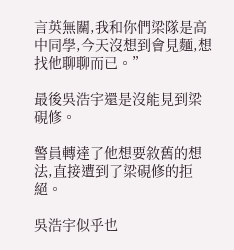言英無關,我和你們梁隊是高中同學,今天沒想到會見麵,想找他聊聊而已。”

最後吳浩宇還是沒能見到梁硯修。

警員轉達了他想要敘舊的想法,直接遭到了梁硯修的拒絕。

吳浩宇似乎也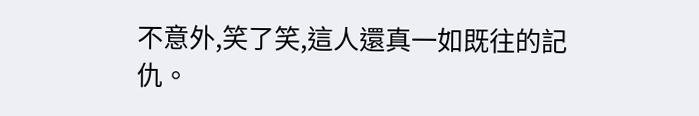不意外,笑了笑,這人還真一如既往的記仇。